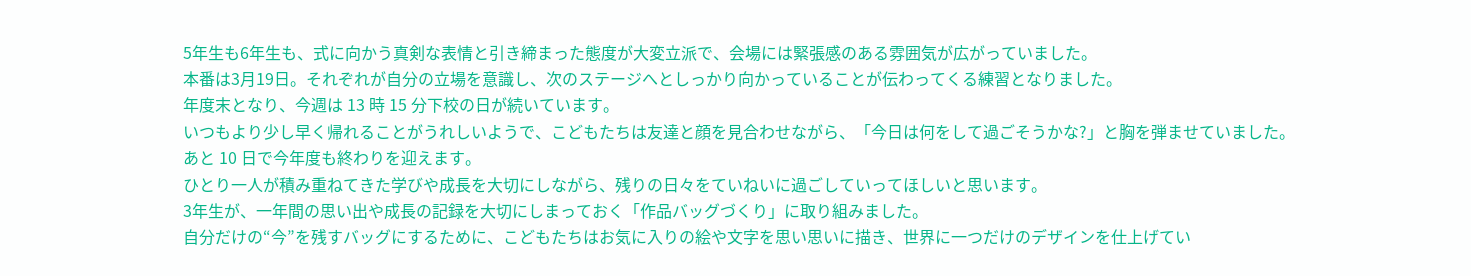5年生も6年生も、式に向かう真剣な表情と引き締まった態度が大変立派で、会場には緊張感のある雰囲気が広がっていました。
本番は3月19日。それぞれが自分の立場を意識し、次のステージへとしっかり向かっていることが伝わってくる練習となりました。
年度末となり、今週は 13 時 15 分下校の日が続いています。
いつもより少し早く帰れることがうれしいようで、こどもたちは友達と顔を見合わせながら、「今日は何をして過ごそうかな?」と胸を弾ませていました。
あと 10 日で今年度も終わりを迎えます。
ひとり一人が積み重ねてきた学びや成長を大切にしながら、残りの日々をていねいに過ごしていってほしいと思います。
3年生が、一年間の思い出や成長の記録を大切にしまっておく「作品バッグづくり」に取り組みました。
自分だけの“今”を残すバッグにするために、こどもたちはお気に入りの絵や文字を思い思いに描き、世界に一つだけのデザインを仕上げてい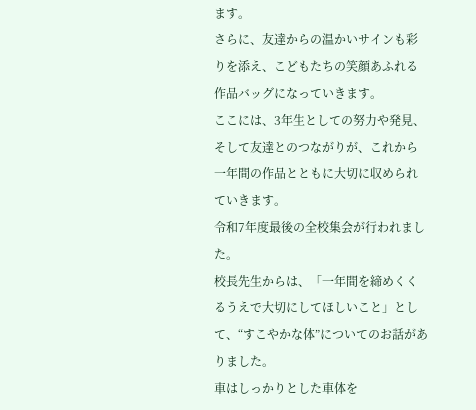ます。
さらに、友達からの温かいサインも彩りを添え、こどもたちの笑顔あふれる作品バッグになっていきます。
ここには、3年生としての努力や発見、そして友達とのつながりが、これから一年間の作品とともに大切に収められていきます。
令和7年度最後の全校集会が行われました。
校長先生からは、「一年間を締めくくるうえで大切にしてほしいこと」として、“すこやかな体”についてのお話がありました。
車はしっかりとした車体を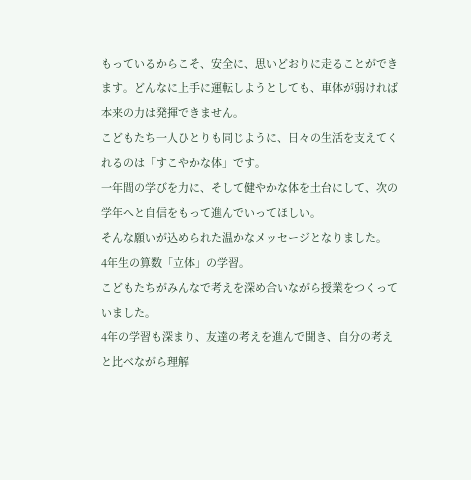もっているからこそ、安全に、思いどおりに走ることができます。どんなに上手に運転しようとしても、車体が弱ければ本来の力は発揮できません。
こどもたち一人ひとりも同じように、日々の生活を支えてくれるのは「すこやかな体」です。
一年間の学びを力に、そして健やかな体を土台にして、次の学年へと自信をもって進んでいってほしい。
そんな願いが込められた温かなメッセージとなりました。
4年生の算数「立体」の学習。
こどもたちがみんなで考えを深め合いながら授業をつくっていました。
4年の学習も深まり、友達の考えを進んで聞き、自分の考えと比べながら理解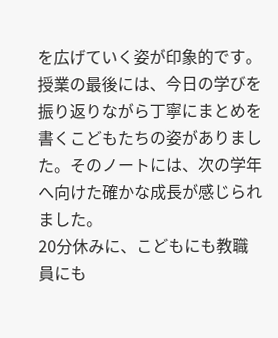を広げていく姿が印象的です。
授業の最後には、今日の学びを振り返りながら丁寧にまとめを書くこどもたちの姿がありました。そのノートには、次の学年へ向けた確かな成長が感じられました。
20分休みに、こどもにも教職員にも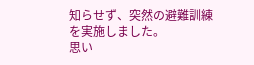知らせず、突然の避難訓練を実施しました。
思い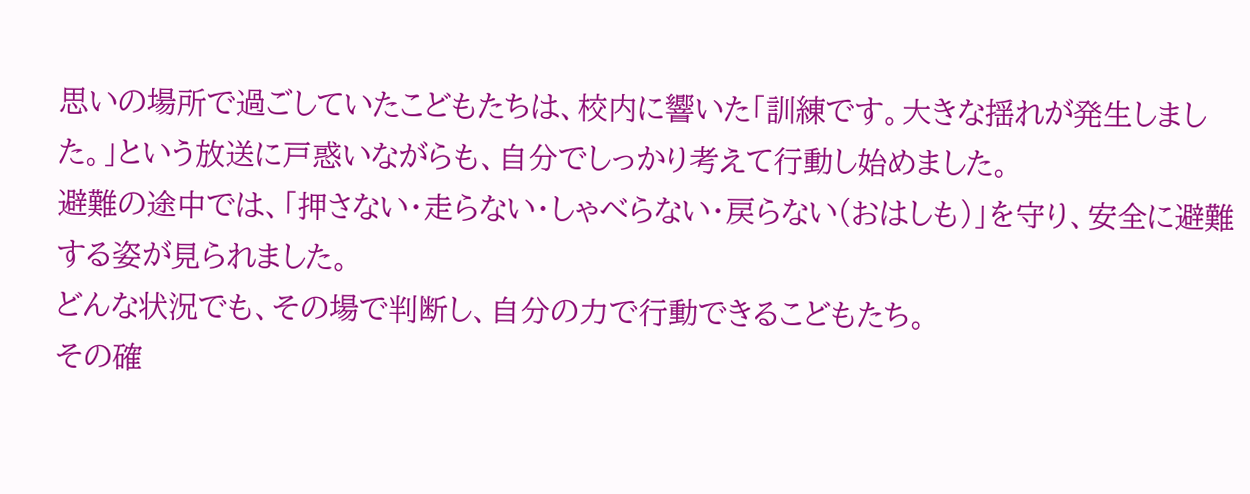思いの場所で過ごしていたこどもたちは、校内に響いた「訓練です。大きな揺れが発生しました。」という放送に戸惑いながらも、自分でしっかり考えて行動し始めました。
避難の途中では、「押さない・走らない・しゃべらない・戻らない(おはしも)」を守り、安全に避難する姿が見られました。
どんな状況でも、その場で判断し、自分の力で行動できるこどもたち。
その確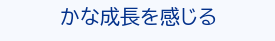かな成長を感じる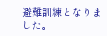避難訓練となりました。